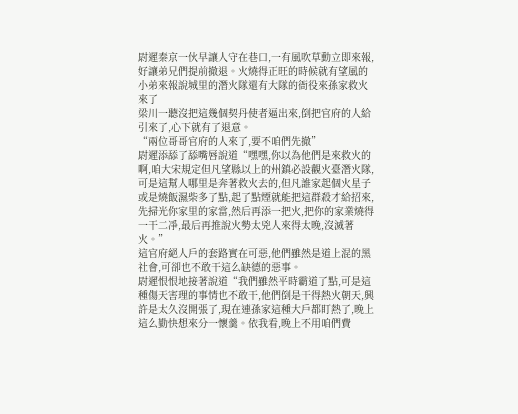尉遲秦京一伙早讓人守在巷口,一有風吹草動立即來報,好讓弟兄們提前撤退。火燒得正旺的時候就有望風的小弟來報說城里的潛火隊還有大隊的衙役來孫家救火來了
梁川一聽沒把這幾個契丹使者逼出來,倒把官府的人給引來了,心下就有了退意。
“兩位哥哥官府的人來了,要不咱們先撤”
尉遲添舔了舔嘴唇說道“嘿嘿,你以為他們是來救火的啊,咱大宋規定但凡望縣以上的州鎮必設觀火臺潛火隊,可是這幫人哪里是奔著救火去的,但凡誰家起個火星子或是燒飯濕柴多了點,起了點煙就能把這群殺才給招來,先掃光你家里的家當,然后再添一把火,把你的家業燒得一干二凈,最后再推說火勢太兇人來得太晚,沒滅著火。”
這官府絕人戶的套路實在可惡,他們雖然是道上混的黑社會,可卻也不敢干這么缺德的惡事。
尉遲恨恨地接著說道“我們雖然平時霸道了點,可是這種傷天害理的事情也不敢干,他們倒是干得熱火朝天,興許是太久沒開張了,現在連孫家這種大戶都盯熱了,晚上這么勤快想來分一懷羹。依我看,晚上不用咱們費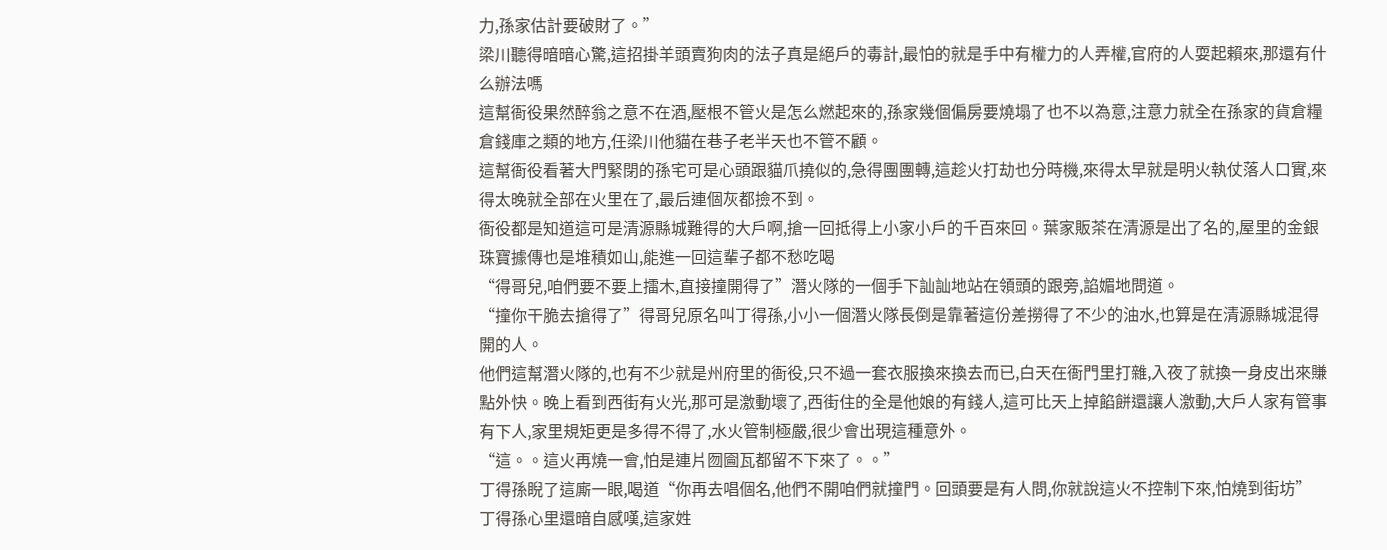力,孫家估計要破財了。”
梁川聽得暗暗心驚,這招掛羊頭賣狗肉的法子真是絕戶的毒計,最怕的就是手中有權力的人弄權,官府的人耍起賴來,那還有什么辦法嗎
這幫衙役果然醉翁之意不在酒,壓根不管火是怎么燃起來的,孫家幾個偏房要燒塌了也不以為意,注意力就全在孫家的貨倉糧倉錢庫之類的地方,任梁川他貓在巷子老半天也不管不顧。
這幫衙役看著大門緊閉的孫宅可是心頭跟貓爪撓似的,急得團團轉,這趁火打劫也分時機,來得太早就是明火執仗落人口實,來得太晚就全部在火里在了,最后連個灰都撿不到。
衙役都是知道這可是清源縣城難得的大戶啊,搶一回抵得上小家小戶的千百來回。葉家販茶在清源是出了名的,屋里的金銀珠寶據傳也是堆積如山,能進一回這輩子都不愁吃喝
“得哥兒,咱們要不要上擂木,直接撞開得了”潛火隊的一個手下訕訕地站在領頭的跟旁,諂媚地問道。
“撞你干脆去搶得了”得哥兒原名叫丁得孫,小小一個潛火隊長倒是靠著這份差撈得了不少的油水,也算是在清源縣城混得開的人。
他們這幫潛火隊的,也有不少就是州府里的衙役,只不過一套衣服換來換去而已,白天在衙門里打雜,入夜了就換一身皮出來賺點外快。晚上看到西街有火光,那可是激動壞了,西街住的全是他娘的有錢人,這可比天上掉餡餅還讓人激動,大戶人家有管事有下人,家里規矩更是多得不得了,水火管制極嚴,很少會出現這種意外。
“這。。這火再燒一會,怕是連片囫圇瓦都留不下來了。。”
丁得孫睨了這廝一眼,喝道“你再去唱個名,他們不開咱們就撞門。回頭要是有人問,你就說這火不控制下來,怕燒到街坊”
丁得孫心里還暗自感嘆,這家姓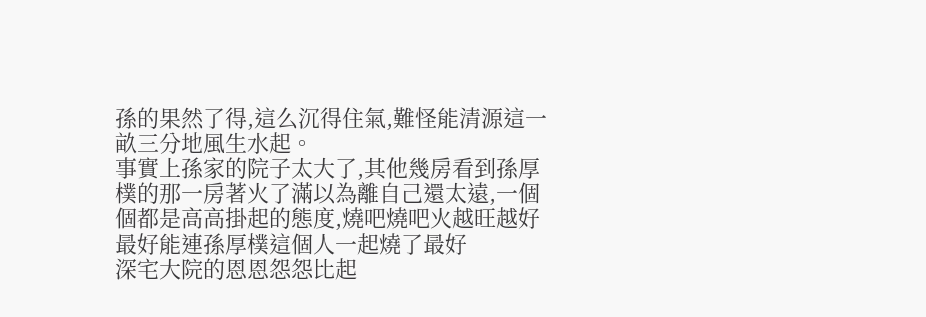孫的果然了得,這么沉得住氣,難怪能清源這一畝三分地風生水起。
事實上孫家的院子太大了,其他幾房看到孫厚樸的那一房著火了滿以為離自己還太遠,一個個都是高高掛起的態度,燒吧燒吧火越旺越好最好能連孫厚樸這個人一起燒了最好
深宅大院的恩恩怨怨比起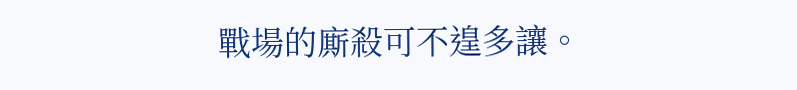戰場的廝殺可不遑多讓。